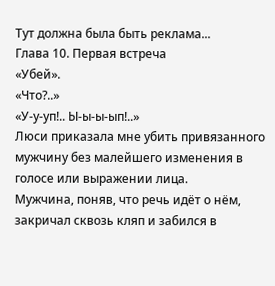Тут должна была быть реклама...
Глава 10. Первая встреча
«Убей».
«Что?..»
«У-у-уп!.. Ы-ы-ы-ып!..»
Люси приказала мне убить привязанного мужчину без малейшего изменения в голосе или выражении лица.
Мужчина, поняв, что речь идёт о нём, закричал сквозь кляп и забился в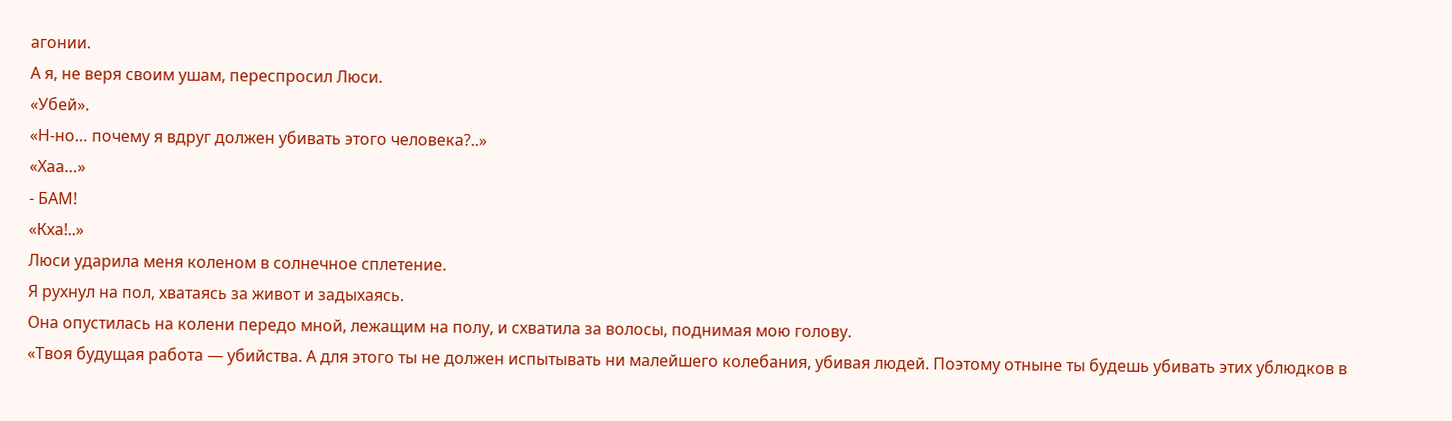агонии.
А я, не веря своим ушам, переспросил Люси.
«Убей».
«Н-но… почему я вдруг должен убивать этого человека?..»
«Хаа…»
- БАМ!
«Кха!..»
Люси ударила меня коленом в солнечное сплетение.
Я рухнул на пол, хватаясь за живот и задыхаясь.
Она опустилась на колени передо мной, лежащим на полу, и схватила за волосы, поднимая мою голову.
«Твоя будущая работа — убийства. А для этого ты не должен испытывать ни малейшего колебания, убивая людей. Поэтому отныне ты будешь убивать этих ублюдков в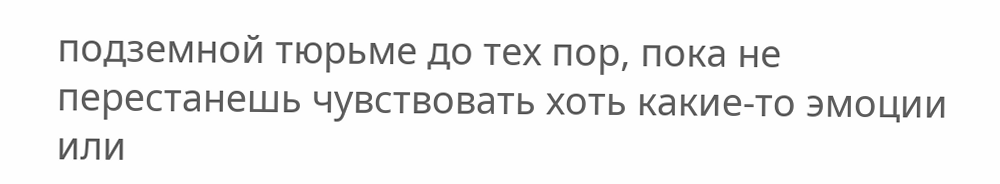подземной тюрьме до тех пор, пока не перестанешь чувствовать хоть какие-то эмоции или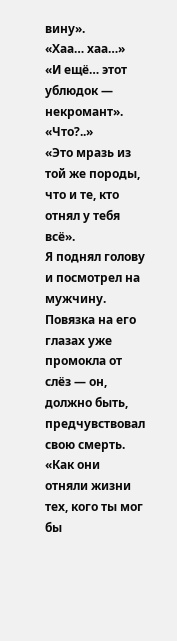вину».
«Хаа… хаа…»
«И ещё… этот ублюдок — некромант».
«Что?..»
«Это мразь из той же породы, что и те, кто отнял у тебя всё».
Я поднял голову и посмотрел на мужчину.
Повязка на его глазах уже промокла от слёз — он, должно быть, предчувствовал свою смерть.
«Как они отняли жизни тех, кого ты мог бы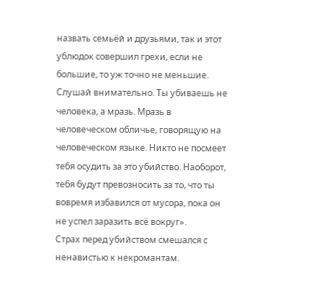назвать семьёй и друзьями, так и этот ублюдок совершил грехи, если не большие, то уж точно не меньшие. Слушай внимательно. Ты убиваешь не человека, а мразь. Мразь в человеческом обличье, говорящую на человеческом языке. Никто не посмеет тебя осудить за это убийство. Наоборот, тебя будут превозносить за то, что ты вовремя избавился от мусора, пока он не успел заразить всё вокруг».
Страх перед убийством смешался с ненавистью к некромантам.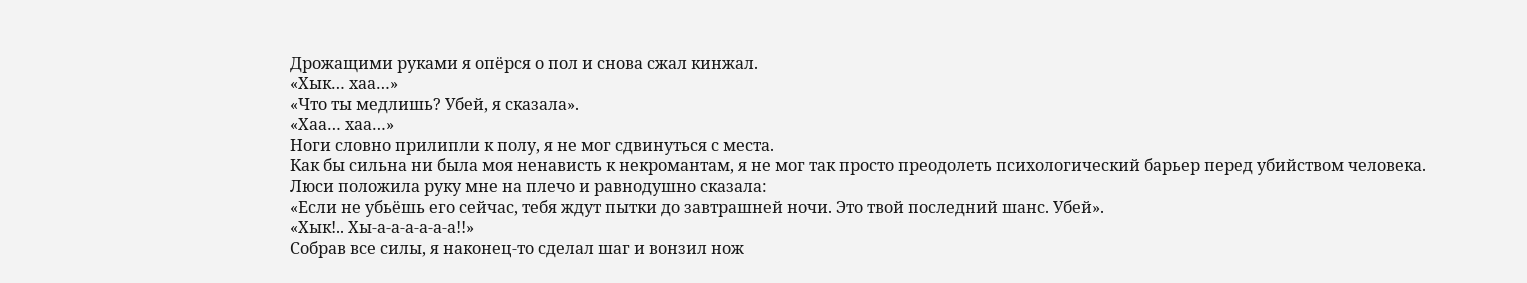Дрожащими руками я опёрся о пол и снова сжал кинжал.
«Хык… хаа…»
«Что ты медлишь? Убей, я сказала».
«Хаа… хаа…»
Ноги словно прилипли к полу, я не мог сдвинуться с места.
Как бы сильна ни была моя ненависть к некромантам, я не мог так просто преодолеть психологический барьер перед убийством человека.
Люси положила руку мне на плечо и равнодушно сказала:
«Если не убьёшь его сейчас, тебя ждут пытки до завтрашней ночи. Это твой последний шанс. Убей».
«Хык!.. Хы-а-а-а-а-а-а!!»
Собрав все силы, я наконец-то сделал шаг и вонзил нож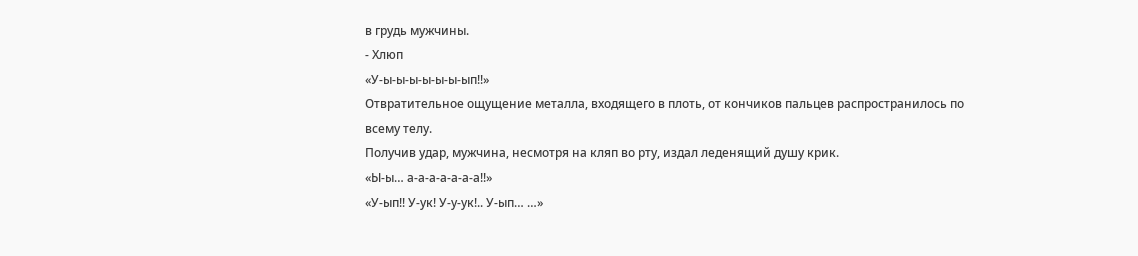в грудь мужчины.
- Хлюп
«У-ы-ы-ы-ы-ы-ы-ып!!»
Отвратительное ощущение металла, входящего в плоть, от кончиков пальцев распространилось по всему телу.
Получив удар, мужчина, несмотря на кляп во рту, издал леденящий душу крик.
«Ы-ы… а-а-а-а-а-а-а!!»
«У-ып!! У-ук! У-у-ук!.. У-ып… …»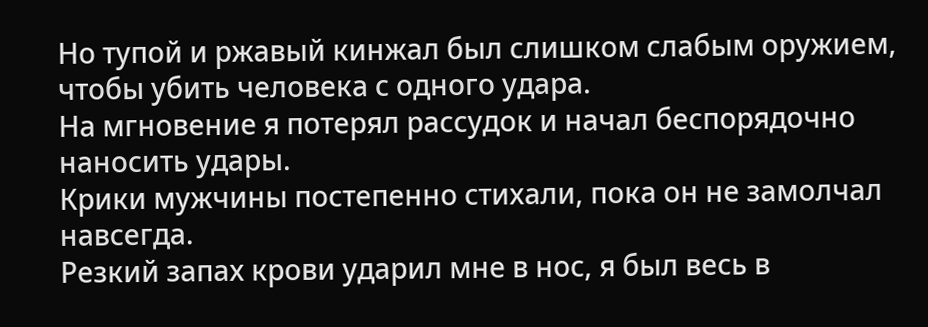Но тупой и ржавый кинжал был слишком слабым оружием, чтобы убить человека с одного удара.
На мгновение я потерял рассудок и начал беспорядочно наносить удары.
Крики мужчины постепенно стихали, пока он не замолчал навсегда.
Резкий запах крови ударил мне в нос, я был весь в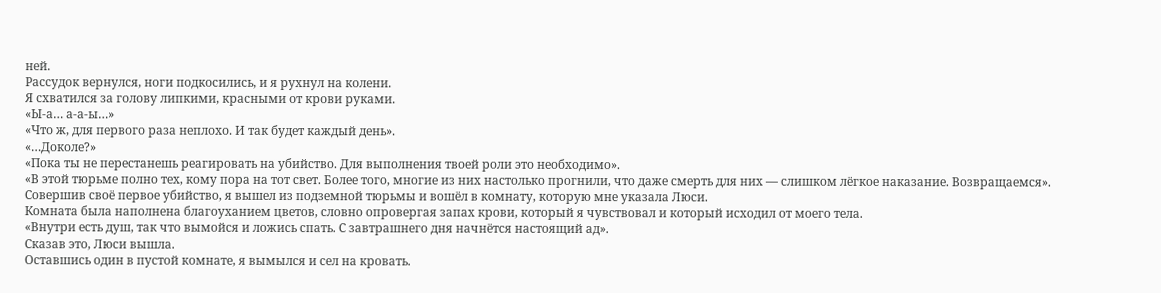ней.
Рассудок вернулся, ноги подкосились, и я рухнул на колени.
Я схватился за голову липкими, красными от крови руками.
«Ы-а… а-а-ы…»
«Что ж, для первого раза неплохо. И так будет каждый день».
«…Доколе?»
«Пока ты не перестанешь реагировать на убийство. Для выполнения твоей роли это необходимо».
«В этой тюрьме полно тех, кому пора на тот свет. Более того, многие из них настолько прогнили, что даже смерть для них — слишком лёгкое наказание. Возвращаемся».
Совершив своё первое убийство, я вышел из подземной тюрьмы и вошёл в комнату, которую мне указала Люси.
Комната была наполнена благоуханием цветов, словно опровергая запах крови, который я чувствовал и который исходил от моего тела.
«Внутри есть душ, так что вымойся и ложись спать. С завтрашнего дня начнётся настоящий ад».
Сказав это, Люси вышла.
Оставшись один в пустой комнате, я вымылся и сел на кровать.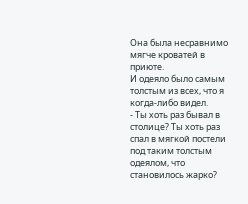Она была несравнимо мягче кроватей в приюте.
И одеяло было самым толстым из всех, что я когда-либо видел.
- Ты хоть раз бывал в столице? Ты хоть раз спал в мягкой постели под таким толстым одеялом, что становилось жарко?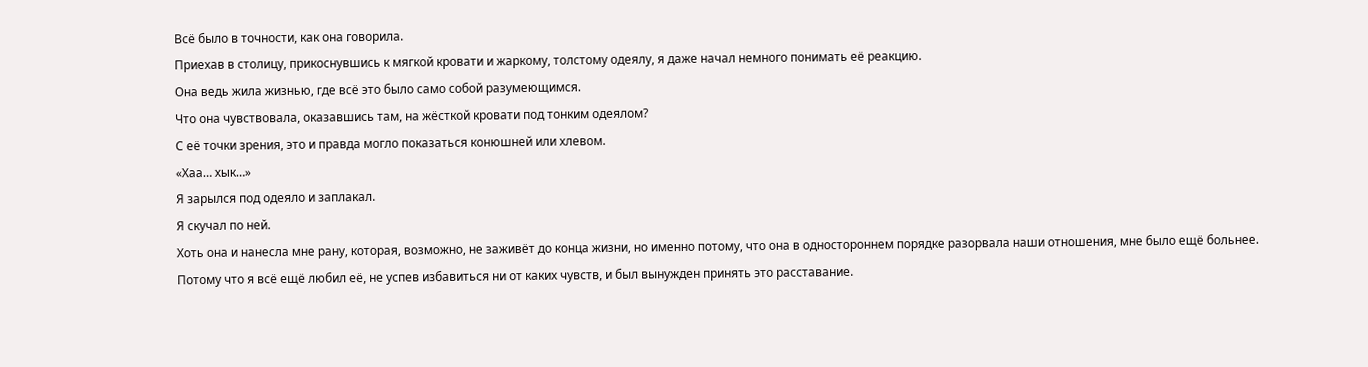Всё было в точности, как она говорила.
Приехав в столицу, прикоснувшись к мягкой кровати и жаркому, толстому одеялу, я даже начал немного понимать её реакцию.
Она ведь жила жизнью, где всё это было само собой разумеющимся.
Что она чувствовала, оказавшись там, на жёсткой кровати под тонким одеялом?
С её точки зрения, это и правда могло показаться конюшней или хлевом.
«Хаа… хык…»
Я зарылся под одеяло и заплакал.
Я скучал по ней.
Хоть она и нанесла мне рану, которая, возможно, не заживёт до конца жизни, но именно потому, что она в одностороннем порядке разорвала наши отношения, мне было ещё больнее.
Потому что я всё ещё любил её, не успев избавиться ни от каких чувств, и был вынужден принять это расставание.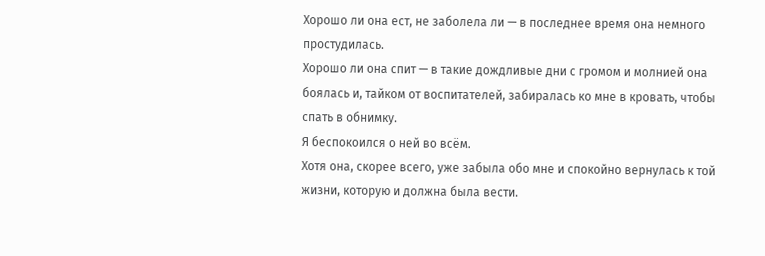Хорошо ли она ест, не заболела ли — в последнее время она немного простудилась.
Хорошо ли она спит — в такие дождливые дни с громом и молнией она боялась и, тайком от воспитателей, забиралась ко мне в кровать, чтобы спать в обнимку.
Я беспокоился о ней во всём.
Хотя она, скорее всего, уже забыла обо мне и спокойно вернулась к той жизни, которую и должна была вести.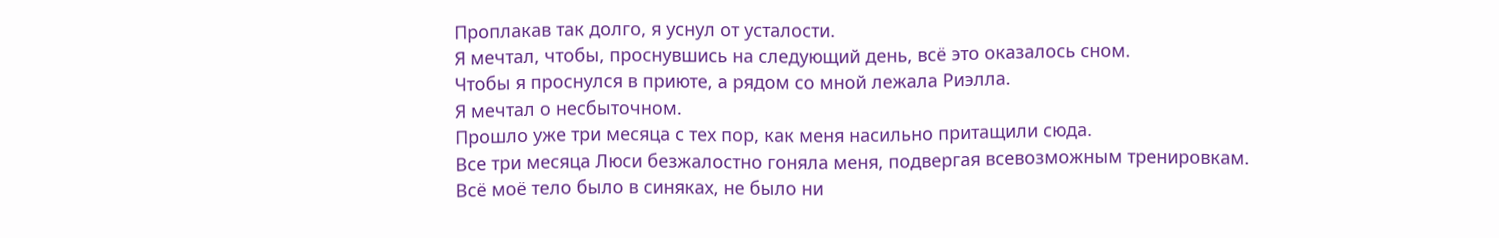Проплакав так долго, я уснул от усталости.
Я мечтал, чтобы, проснувшись на следующий день, всё это оказалось сном.
Чтобы я проснулся в приюте, а рядом со мной лежала Риэлла.
Я мечтал о несбыточном.
Прошло уже три месяца с тех пор, как меня насильно притащили сюда.
Все три месяца Люси безжалостно гоняла меня, подвергая всевозможным тренировкам.
Всё моё тело было в синяках, не было ни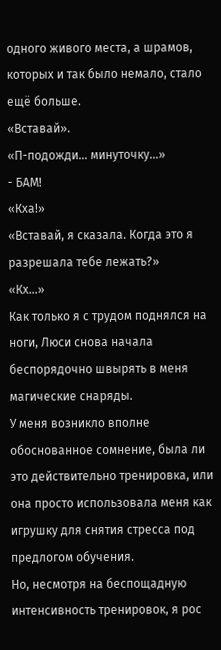одного живого места, а шрамов, которых и так было немало, стало ещё больше.
«Вставай».
«П-подожди… минуточку…»
- БАМ!
«Кха!»
«Вставай, я сказала. Когда это я разрешала тебе лежать?»
«Кх…»
Как только я с трудом поднялся на ноги, Люси снова начала беспорядочно швырять в меня магические снаряды.
У меня возникло вполне обоснованное сомнение, была ли это действительно тренировка, или она просто использовала меня как игрушку для снятия стресса под предлогом обучения.
Но, несмотря на беспощадную интенсивность тренировок, я рос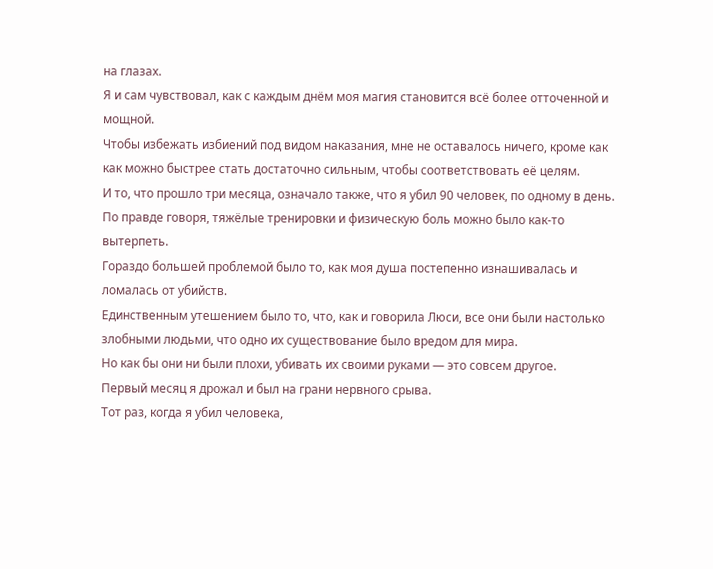на глазах.
Я и сам чувствовал, как с каждым днём моя магия становится всё более отточенной и мощной.
Чтобы избежать избиений под видом наказания, мне не оставалось ничего, кроме как как можно быстрее стать достаточно сильным, чтобы соответствовать её целям.
И то, что прошло три месяца, означало также, что я убил 90 человек, по одному в день.
По правде говоря, тяжёлые тренировки и физическую боль можно было как-то вытерпеть.
Гораздо большей проблемой было то, как моя душа постепенно изнашивалась и ломалась от убийств.
Единственным утешением было то, что, как и говорила Люси, все они были настолько злобными людьми, что одно их существование было вредом для мира.
Но как бы они ни были плохи, убивать их своими руками — это совсем другое.
Первый месяц я дрожал и был на грани нервного срыва.
Тот раз, когда я убил человека,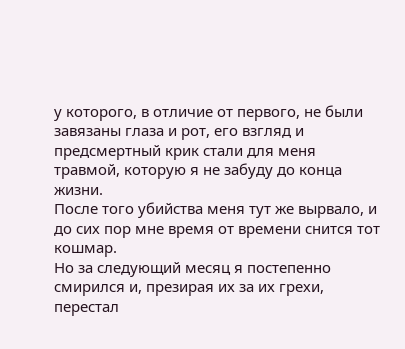у которого, в отличие от первого, не были завязаны глаза и рот, его взгляд и предсмертный крик стали для меня травмой, которую я не забуду до конца жизни.
После того убийства меня тут же вырвало, и до сих пор мне время от времени снится тот кошмар.
Но за следующий месяц я постепенно смирился и, презирая их за их грехи, перестал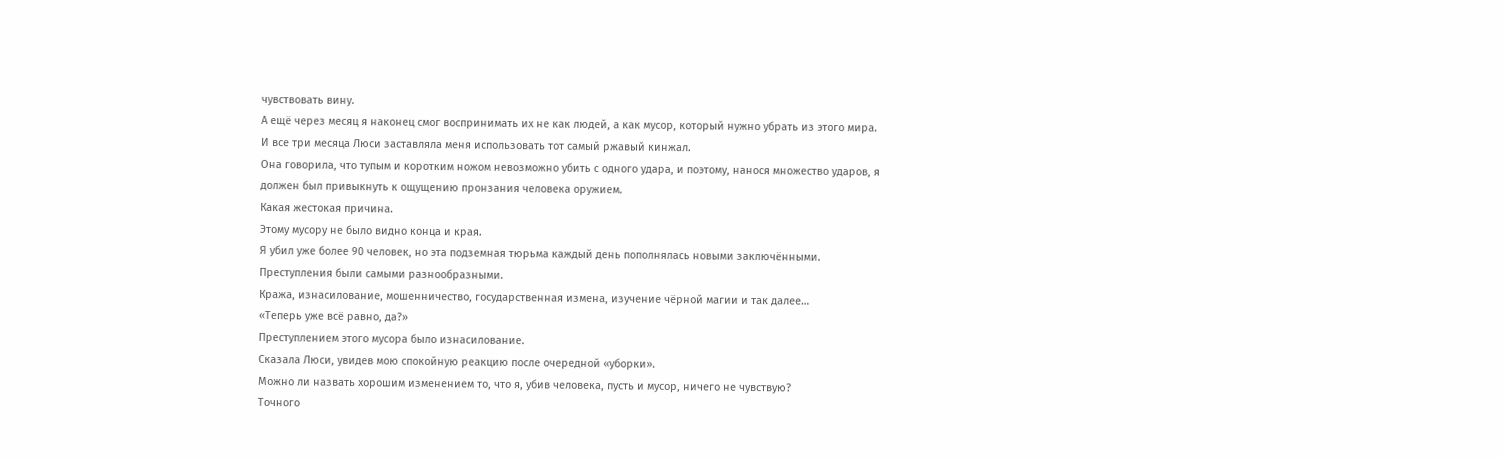чувствовать вину.
А ещё через месяц я наконец смог воспринимать их не как людей, а как мусор, который нужно убрать из этого мира.
И все три месяца Люси заставляла меня использовать тот самый ржавый кинжал.
Она говорила, что тупым и коротким ножом невозможно убить с одного удара, и поэтому, нанося множество ударов, я должен был привыкнуть к ощущению пронзания человека оружием.
Какая жестокая причина.
Этому мусору не было видно конца и края.
Я убил уже более 90 человек, но эта подземная тюрьма каждый день пополнялась новыми заключёнными.
Преступления были самыми разнообразными.
Кража, изнасилование, мошенничество, государственная измена, изучение чёрной магии и так далее…
«Теперь уже всё равно, да?»
Преступлением этого мусора было изнасилование.
Сказала Люси, увидев мою спокойную реакцию после очередной «уборки».
Можно ли назвать хорошим изменением то, что я, убив человека, пусть и мусор, ничего не чувствую?
Точного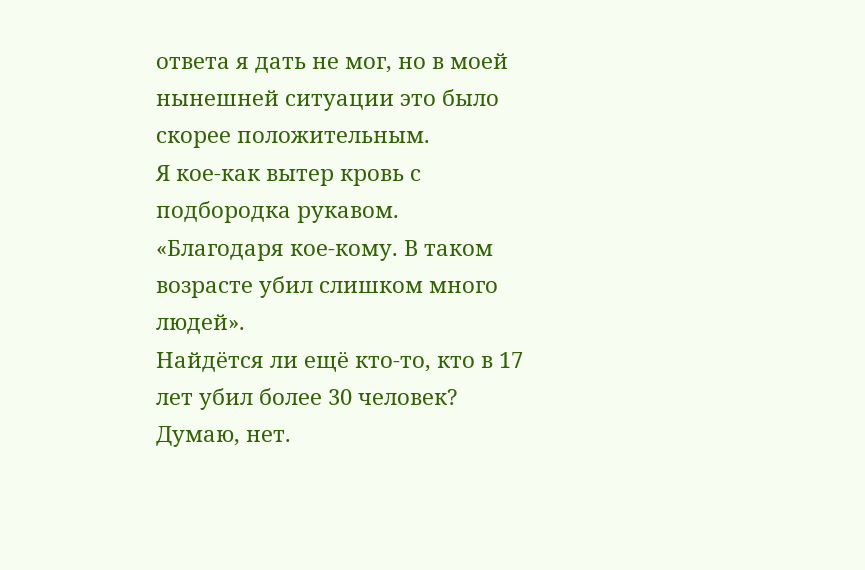ответа я дать не мог, но в моей нынешней ситуации это было скорее положительным.
Я кое-как вытер кровь с подбородка рукавом.
«Благодаря кое-кому. В таком возрасте убил слишком много людей».
Найдётся ли ещё кто-то, кто в 17 лет убил более 30 человек?
Думаю, нет.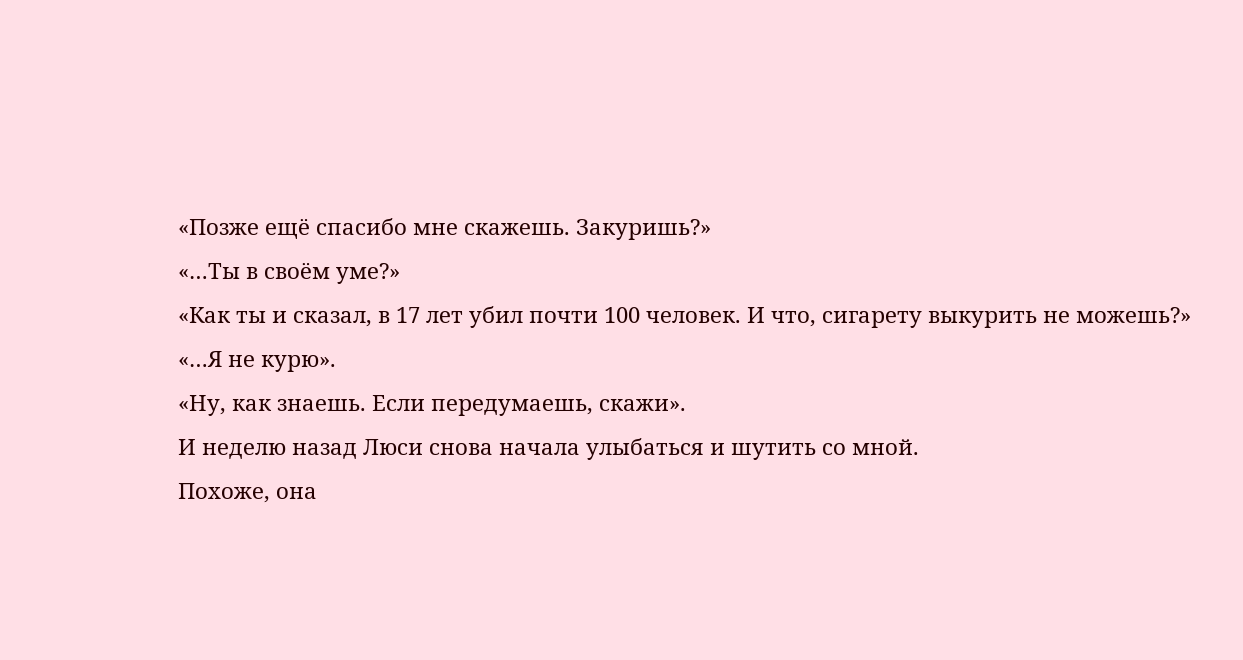«Позже ещё спасибо мне скажешь. Закуришь?»
«…Ты в своём уме?»
«Как ты и сказал, в 17 лет убил почти 100 человек. И что, сигарету выкурить не можешь?»
«…Я не курю».
«Ну, как знаешь. Если передумаешь, скажи».
И неделю назад Люси снова начала улыбаться и шутить со мной.
Похоже, она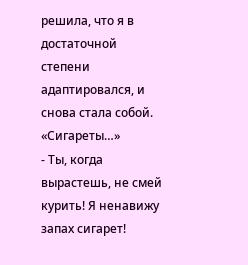решила, что я в достаточной степени адаптировался, и снова стала собой.
«Сигареты…»
- Ты, когда вырастешь, не смей курить! Я ненавижу запах сигарет!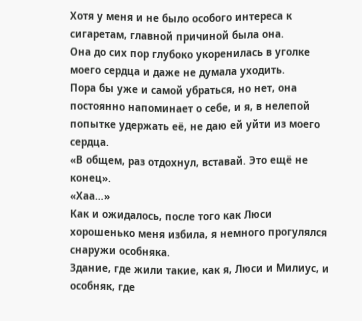Хотя у меня и не было особого интереса к сигаретам, главной причиной была она.
Она до сих пор глубоко укоренилась в уголке моего сердца и даже не думала уходить.
Пора бы уже и самой убраться, но нет, она постоянно напоминает о себе, и я, в нелепой попытке удержать её, не даю ей уйти из моего сердца.
«В общем, раз отдохнул, вставай. Это ещё не конец».
«Хаа…»
Как и ожидалось, после того как Люси хорошенько меня избила, я немного прогулялся снаружи особняка.
Здание, где жили такие, как я, Люси и Милиус, и особняк, где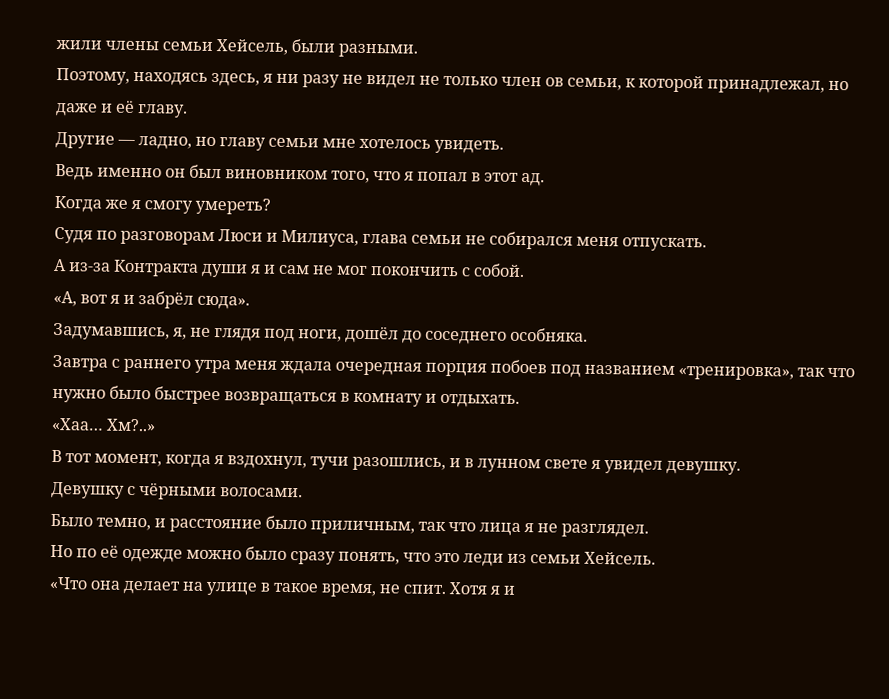жили члены семьи Хейсель, были разными.
Поэтому, находясь здесь, я ни разу не видел не только член ов семьи, к которой принадлежал, но даже и её главу.
Другие — ладно, но главу семьи мне хотелось увидеть.
Ведь именно он был виновником того, что я попал в этот ад.
Когда же я смогу умереть?
Судя по разговорам Люси и Милиуса, глава семьи не собирался меня отпускать.
А из-за Контракта души я и сам не мог покончить с собой.
«А, вот я и забрёл сюда».
Задумавшись, я, не глядя под ноги, дошёл до соседнего особняка.
Завтра с раннего утра меня ждала очередная порция побоев под названием «тренировка», так что нужно было быстрее возвращаться в комнату и отдыхать.
«Хаа… Хм?..»
В тот момент, когда я вздохнул, тучи разошлись, и в лунном свете я увидел девушку.
Девушку с чёрными волосами.
Было темно, и расстояние было приличным, так что лица я не разглядел.
Но по её одежде можно было сразу понять, что это леди из семьи Хейсель.
«Что она делает на улице в такое время, не спит. Хотя я и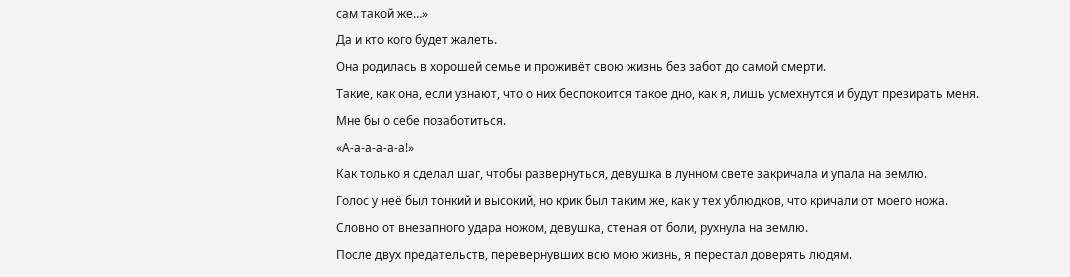сам такой же…»
Да и кто кого будет жалеть.
Она родилась в хорошей семье и проживёт свою жизнь без забот до самой смерти.
Такие, как она, если узнают, что о них беспокоится такое дно, как я, лишь усмехнутся и будут презирать меня.
Мне бы о себе позаботиться.
«А-а-а-а-а-а!»
Как только я сделал шаг, чтобы развернуться, девушка в лунном свете закричала и упала на землю.
Голос у неё был тонкий и высокий, но крик был таким же, как у тех ублюдков, что кричали от моего ножа.
Словно от внезапного удара ножом, девушка, стеная от боли, рухнула на землю.
После двух предательств, перевернувших всю мою жизнь, я перестал доверять людям.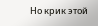Но крик этой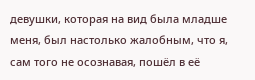девушки, которая на вид была младше меня, был настолько жалобным, что я, сам того не осознавая, пошёл в её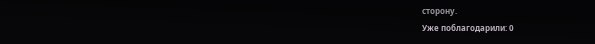сторону.
Уже поблагодарили: 0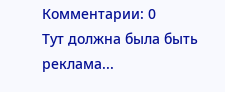Комментарии: 0
Тут должна была быть реклама...